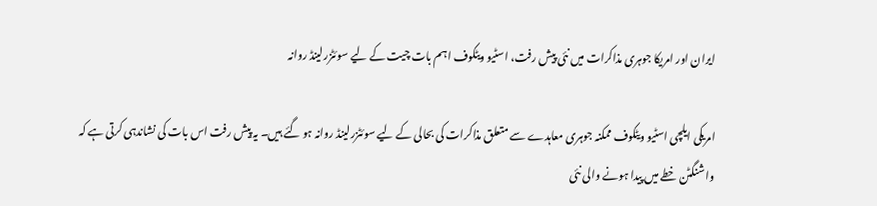ایران اور امریکا جوہری مذاکرات میں نئی پیش رفت، اسٹیو ویٹکوف اہم بات چیت کے لیے سوئٹزرلینڈ روانہ

امریکی ایلچی اسٹیو ویٹکوف ممکنہ جوہری معاہدے سے متعلق مذاکرات کی بحالی کے لیے سوئٹزرلینڈ روانہ ہو گئے ہیں۔ یہ پیش رفت اس بات کی نشاندہی کرتی ہے کہ واشنگٹن خطے میں پیدا ہونے والی نئی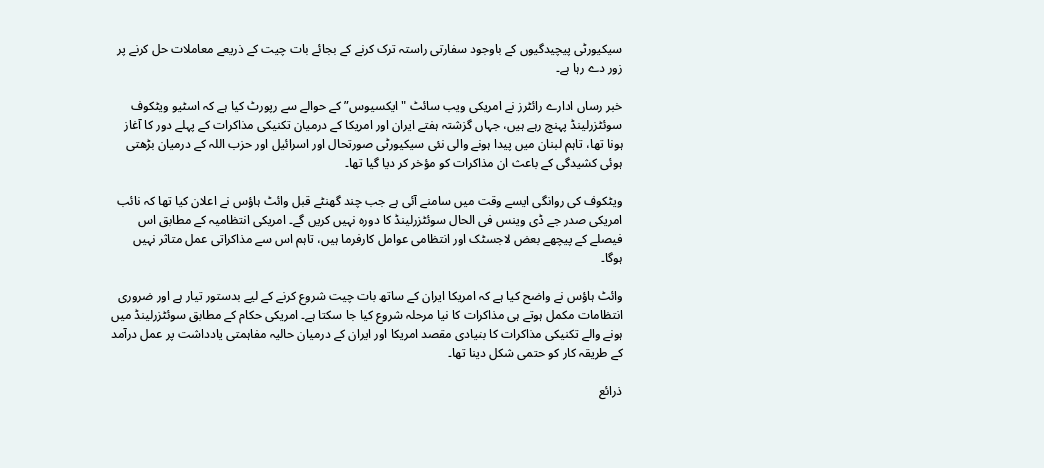سیکیورٹی پیچیدگیوں کے باوجود سفارتی راستہ ترک کرنے کے بجائے بات چیت کے ذریعے معاملات حل کرنے پر زور دے رہا ہے۔

خبر رساں ادارے رائٹرز نے امریکی ویب سائٹ "ایکسیوس” کے حوالے سے رپورٹ کیا ہے کہ اسٹیو ویٹکوف سوئٹزرلینڈ پہنچ رہے ہیں، جہاں گزشتہ ہفتے ایران اور امریکا کے درمیان تکنیکی مذاکرات کے پہلے دور کا آغاز ہونا تھا، تاہم لبنان میں پیدا ہونے والی نئی سیکیورٹی صورتحال اور اسرائیل اور حزب اللہ کے درمیان بڑھتی ہوئی کشیدگی کے باعث ان مذاکرات کو مؤخر کر دیا گیا تھا۔

ویٹکوف کی روانگی ایسے وقت میں سامنے آئی ہے جب چند گھنٹے قبل وائٹ ہاؤس نے اعلان کیا تھا کہ نائب امریکی صدر جے ڈی وینس فی الحال سوئٹزرلینڈ کا دورہ نہیں کریں گے۔ امریکی انتظامیہ کے مطابق اس فیصلے کے پیچھے بعض لاجسٹک اور انتظامی عوامل کارفرما ہیں، تاہم اس سے مذاکراتی عمل متاثر نہیں ہوگا۔

وائٹ ہاؤس نے واضح کیا ہے کہ امریکا ایران کے ساتھ بات چیت شروع کرنے کے لیے بدستور تیار ہے اور ضروری انتظامات مکمل ہوتے ہی مذاکرات کا نیا مرحلہ شروع کیا جا سکتا ہے۔ امریکی حکام کے مطابق سوئٹزرلینڈ میں ہونے والے تکنیکی مذاکرات کا بنیادی مقصد امریکا اور ایران کے درمیان حالیہ مفاہمتی یادداشت پر عمل درآمد کے طریقہ کار کو حتمی شکل دینا تھا۔

ذرائع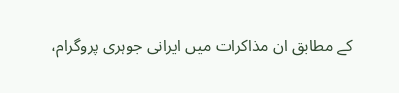کے مطابق ان مذاکرات میں ایرانی جوہری پروگرام،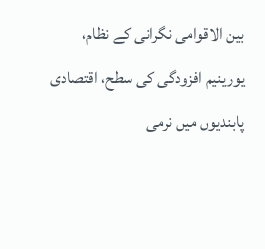بین الاقوامی نگرانی کے نظام، یورینیم افزودگی کی سطح، اقتصادی پابندیوں میں نرمی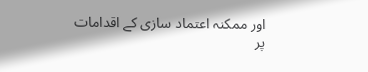اور ممکنہ اعتماد سازی کے اقدامات پر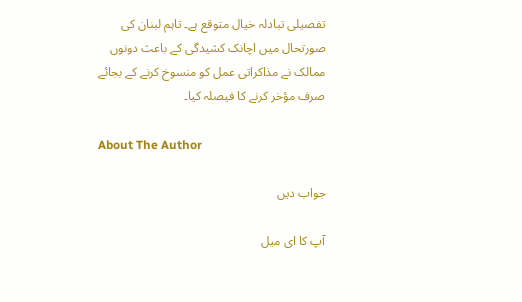تفصیلی تبادلہ خیال متوقع ہے۔ تاہم لبنان کی صورتحال میں اچانک کشیدگی کے باعث دونوں ممالک نے مذاکراتی عمل کو منسوخ کرنے کے بجائے صرف مؤخر کرنے کا فیصلہ کیا۔

About The Author

جواب دیں

آپ کا ای میل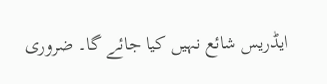ایڈریس شائع نہیں کیا جائے گا۔ ضروری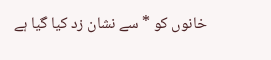خانوں کو * سے نشان زد کیا گیا ہے